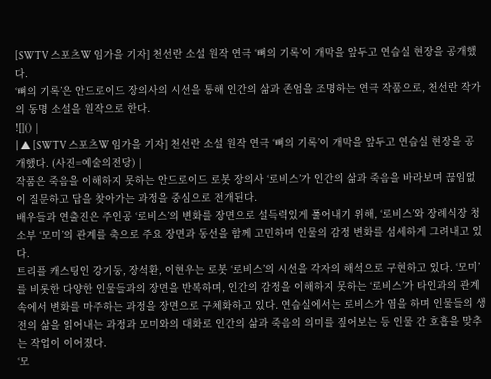[SWTV 스포츠W 임가을 기자] 천선란 소설 원작 연극 ‘뼈의 기록’이 개막을 앞두고 연습실 현장을 공개했다.
‘뼈의 기록’은 안드로이드 장의사의 시선을 통해 인간의 삶과 존엄을 조명하는 연극 작품으로, 천선란 작가의 동명 소설을 원작으로 한다.
![]() |
| ▲ [SWTV 스포츠W 임가을 기자] 천선란 소설 원작 연극 ‘뼈의 기록’이 개막을 앞두고 연습실 현장을 공개했다. (사진=예술의전당) |
작품은 죽음을 이해하지 못하는 안드로이드 로봇 장의사 ‘로비스’가 인간의 삶과 죽음을 바라보며 끊임없이 질문하고 답을 찾아가는 과정을 중심으로 전개된다.
배우들과 연출진은 주인공 ‘로비스’의 변화를 장면으로 설득력있게 풀어내기 위해, ‘로비스’와 장례식장 청소부 ‘모미’의 관계를 축으로 주요 장면과 동선을 함께 고민하며 인물의 감정 변화를 섬세하게 그려내고 있다.
트리플 캐스팅인 강기둥, 장석환, 이현우는 로봇 ‘로비스’의 시선을 각자의 해석으로 구현하고 있다. ‘모미’를 비롯한 다양한 인물들과의 장면을 반복하며, 인간의 감정을 이해하지 못하는 ‘로비스’가 타인과의 관계 속에서 변화를 마주하는 과정을 장면으로 구체화하고 있다. 연습실에서는 로비스가 염을 하며 인물들의 생전의 삶을 읽어내는 과정과 모미와의 대화로 인간의 삶과 죽음의 의미를 짚어보는 등 인물 간 호흡을 맞추는 작업이 이어졌다.
‘모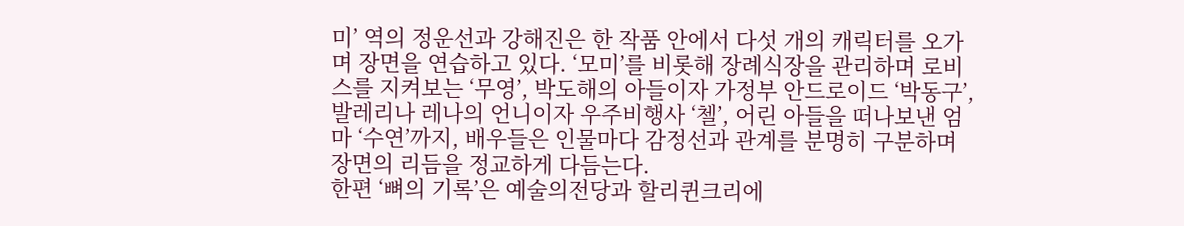미’ 역의 정운선과 강해진은 한 작품 안에서 다섯 개의 캐릭터를 오가며 장면을 연습하고 있다. ‘모미’를 비롯해 장례식장을 관리하며 로비스를 지켜보는 ‘무영’, 박도해의 아들이자 가정부 안드로이드 ‘박동구’, 발레리나 레나의 언니이자 우주비행사 ‘첼’, 어린 아들을 떠나보낸 엄마 ‘수연’까지, 배우들은 인물마다 감정선과 관계를 분명히 구분하며 장면의 리듬을 정교하게 다듬는다.
한편 ‘뼈의 기록’은 예술의전당과 할리퀸크리에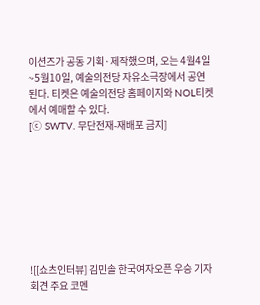이션즈가 공동 기획·제작했으며, 오는 4월4일~5월10일, 예술의전당 자유소극장에서 공연된다. 티켓은 예술의전당 홈페이지와 NOL티켓에서 예매할 수 있다.
[ⓒ SWTV. 무단전재-재배포 금지]








![[쇼츠인터뷰] 김민솔 한국여자오픈 우승 기자회견 주요 코멘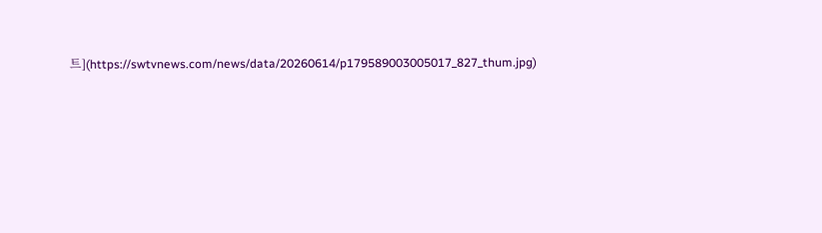트](https://swtvnews.com/news/data/20260614/p179589003005017_827_thum.jpg)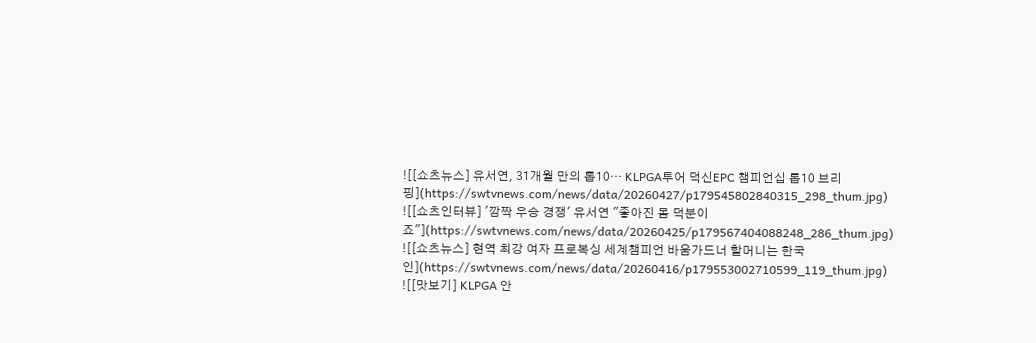![[쇼츠뉴스] 유서연, 31개월 만의 톱10… KLPGA투어 덕신EPC 챔피언십 톱10 브리핑](https://swtvnews.com/news/data/20260427/p179545802840315_298_thum.jpg)
![[쇼츠인터뷰] '깜짝 우승 경쟁' 유서연 "좋아진 몸 덕분이죠"](https://swtvnews.com/news/data/20260425/p179567404088248_286_thum.jpg)
![[쇼츠뉴스] 현역 최강 여자 프로복싱 세계챔피언 바움가드너 할머니는 한국인](https://swtvnews.com/news/data/20260416/p179553002710599_119_thum.jpg)
![[맛보기] KLPGA 안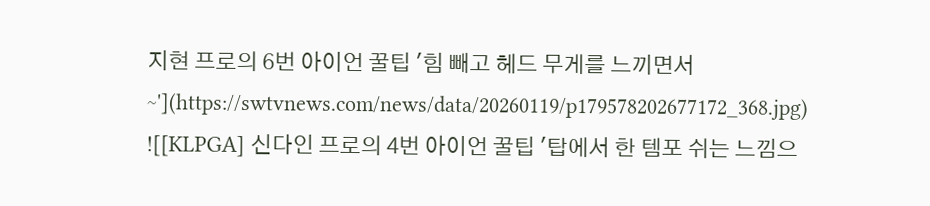지현 프로의 6번 아이언 꿀팁 '힘 빼고 헤드 무게를 느끼면서~'](https://swtvnews.com/news/data/20260119/p179578202677172_368.jpg)
![[KLPGA] 신다인 프로의 4번 아이언 꿀팁 '탑에서 한 템포 쉬는 느낌으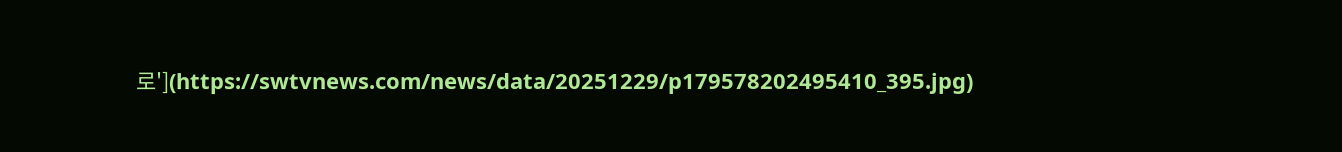로'](https://swtvnews.com/news/data/20251229/p179578202495410_395.jpg)